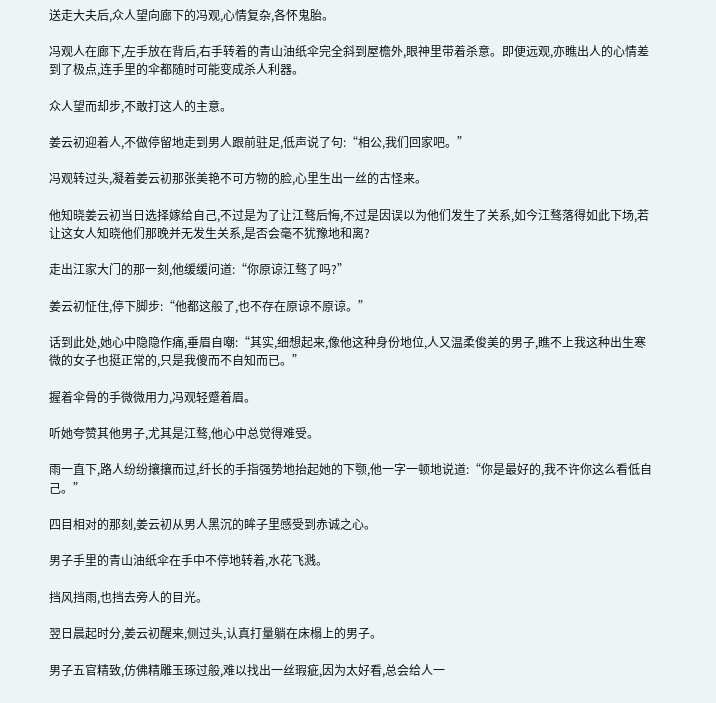送走大夫后,众人望向廊下的冯观,心情复杂,各怀鬼胎。

冯观人在廊下,左手放在背后,右手转着的青山油纸伞完全斜到屋檐外,眼神里带着杀意。即便远观,亦瞧出人的心情差到了极点,连手里的伞都随时可能变成杀人利器。

众人望而却步,不敢打这人的主意。

姜云初迎着人,不做停留地走到男人跟前驻足,低声说了句:“相公,我们回家吧。”

冯观转过头,凝着姜云初那张美艳不可方物的脸,心里生出一丝的古怪来。

他知晓姜云初当日选择嫁给自己,不过是为了让江骜后悔,不过是因误以为他们发生了关系,如今江骜落得如此下场,若让这女人知晓他们那晚并无发生关系,是否会毫不犹豫地和离?

走出江家大门的那一刻,他缓缓问道:“你原谅江骜了吗?”

姜云初怔住,停下脚步:“他都这般了,也不存在原谅不原谅。”

话到此处,她心中隐隐作痛,垂眉自嘲:“其实,细想起来,像他这种身份地位,人又温柔俊美的男子,瞧不上我这种出生寒微的女子也挺正常的,只是我傻而不自知而已。”

握着伞骨的手微微用力,冯观轻蹙着眉。

听她夸赞其他男子,尤其是江骜,他心中总觉得难受。

雨一直下,路人纷纷攘攘而过,纤长的手指强势地抬起她的下颚,他一字一顿地说道:“你是最好的,我不许你这么看低自己。”

四目相对的那刻,姜云初从男人黑沉的眸子里感受到赤诚之心。

男子手里的青山油纸伞在手中不停地转着,水花飞溅。

挡风挡雨,也挡去旁人的目光。

翌日晨起时分,姜云初醒来,侧过头,认真打量躺在床榻上的男子。

男子五官精致,仿佛精雕玉琢过般,难以找出一丝瑕疵,因为太好看,总会给人一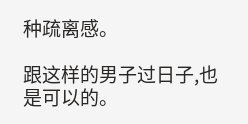种疏离感。

跟这样的男子过日子,也是可以的。